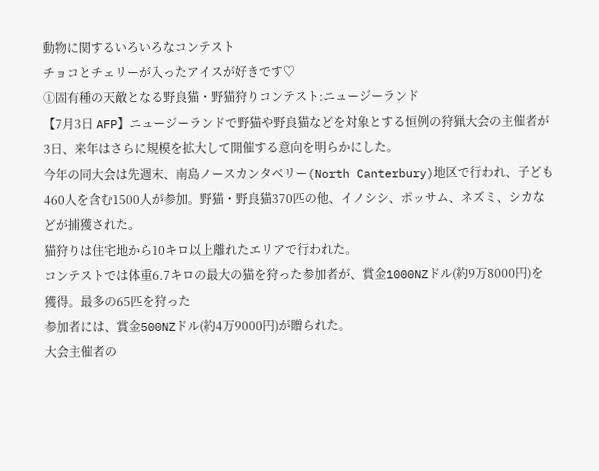動物に関するいろいろなコンテスト
チョコとチェリーが入ったアイスが好きです♡
①固有種の天敵となる野良猫・野猫狩りコンテスト:ニュージーランド
【7月3日 AFP】ニュージーランドで野猫や野良猫などを対象とする恒例の狩猟大会の主催者が3日、来年はさらに規模を拡大して開催する意向を明らかにした。
今年の同大会は先週末、南島ノースカンタベリー(North Canterbury)地区で行われ、子ども460人を含む1500人が参加。野猫・野良猫370匹の他、イノシシ、ポッサム、ネズミ、シカなどが捕獲された。
猫狩りは住宅地から10キロ以上離れたエリアで行われた。
コンテストでは体重6.7キロの最大の猫を狩った参加者が、賞金1000NZドル(約9万8000円)を獲得。最多の65匹を狩った
参加者には、賞金500NZドル(約4万9000円)が贈られた。
大会主催者の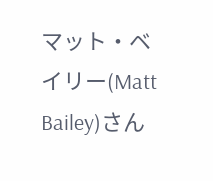マット・ベイリー(Matt Bailey)さん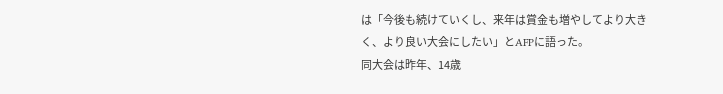は「今後も続けていくし、来年は賞金も増やしてより大きく、より良い大会にしたい」とAFPに語った。
同大会は昨年、14歳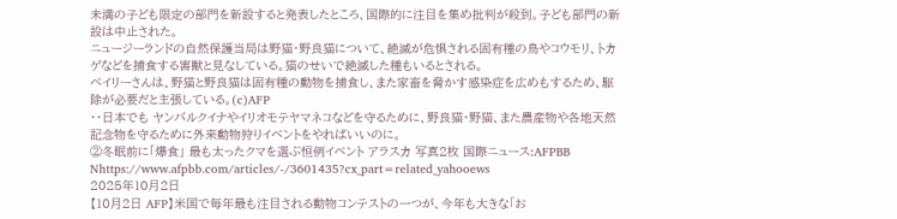未満の子ども限定の部門を新設すると発表したところ、国際的に注目を集め批判が殺到。子ども部門の新設は中止された。
ニュージーランドの自然保護当局は野猫・野良猫について、絶滅が危惧される固有種の鳥やコウモリ、トカゲなどを捕食する害獣と見なしている。猫のせいで絶滅した種もいるとされる。
ベイリーさんは、野猫と野良猫は固有種の動物を捕食し、また家畜を脅かす感染症を広めもするため、駆除が必要だと主張している。(c)AFP
・・日本でも ヤンバルクイナやイリオモテヤマネコなどを守るために、野良猫・野猫、また農産物や各地天然記念物を守るために外来動物狩りイベントをやればいいのに。
②冬眠前に「爆食」 最も太ったクマを選ぶ恒例イベント アラスカ 写真2枚 国際ニュース:AFPBB Nhttps://www.afpbb.com/articles/-/3601435?cx_part=related_yahooews
2025年10月2日
【10月2日 AFP】米国で毎年最も注目される動物コンテストの一つが、今年も大きな「お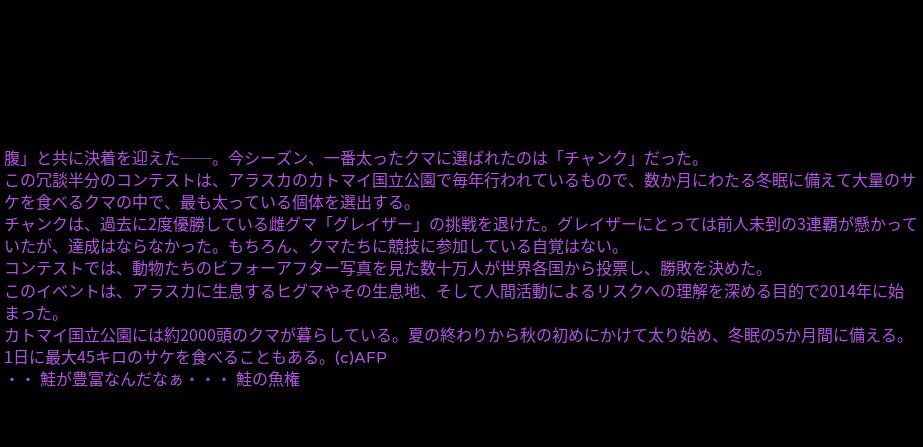腹」と共に決着を迎えた──。今シーズン、一番太ったクマに選ばれたのは「チャンク」だった。
この冗談半分のコンテストは、アラスカのカトマイ国立公園で毎年行われているもので、数か月にわたる冬眠に備えて大量のサケを食べるクマの中で、最も太っている個体を選出する。
チャンクは、過去に2度優勝している雌グマ「グレイザー」の挑戦を退けた。グレイザーにとっては前人未到の3連覇が懸かっていたが、達成はならなかった。もちろん、クマたちに競技に参加している自覚はない。
コンテストでは、動物たちのビフォーアフター写真を見た数十万人が世界各国から投票し、勝敗を決めた。
このイベントは、アラスカに生息するヒグマやその生息地、そして人間活動によるリスクへの理解を深める目的で2014年に始まった。
カトマイ国立公園には約2000頭のクマが暮らしている。夏の終わりから秋の初めにかけて太り始め、冬眠の5か月間に備える。1日に最大45キロのサケを食べることもある。(c)AFP
・・ 鮭が豊富なんだなぁ・・・ 鮭の魚権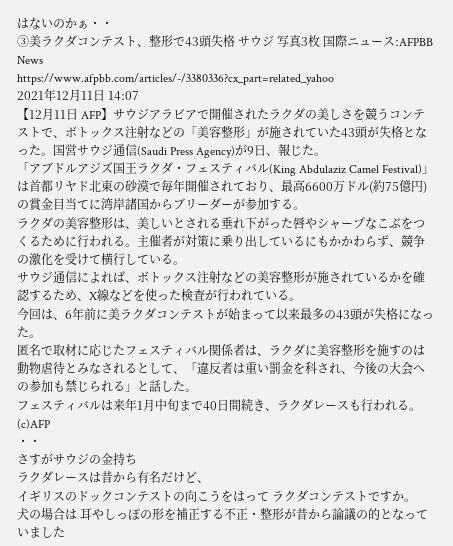はないのかぁ・・
③美ラクダコンテスト、整形で43頭失格 サウジ 写真3枚 国際ニュース:AFPBB News
https://www.afpbb.com/articles/-/3380336?cx_part=related_yahoo
2021年12月11日 14:07
【12月11日 AFP】サウジアラビアで開催されたラクダの美しさを競うコンテストで、ボトックス注射などの「美容整形」が施されていた43頭が失格となった。国営サウジ通信(Saudi Press Agency)が9日、報じた。
「アブドルアジズ国王ラクダ・フェスティバル(King Abdulaziz Camel Festival)」は首都リヤド北東の砂漠で毎年開催されており、最高6600万ドル(約75億円)の賞金目当てに湾岸諸国からブリーダーが参加する。
ラクダの美容整形は、美しいとされる垂れ下がった唇やシャープなこぶをつくるために行われる。主催者が対策に乗り出しているにもかかわらず、競争の激化を受けて横行している。
サウジ通信によれば、ボトックス注射などの美容整形が施されているかを確認するため、X線などを使った検査が行われている。
今回は、6年前に美ラクダコンテストが始まって以来最多の43頭が失格になった。
匿名で取材に応じたフェスティバル関係者は、ラクダに美容整形を施すのは動物虐待とみなされるとして、「違反者は重い罰金を科され、今後の大会への参加も禁じられる」と話した。
フェスティバルは来年1月中旬まで40日間続き、ラクダレースも行われる。(c)AFP
・・
さすがサウジの金持ち
ラクダレースは昔から有名だけど、
イギリスのドックコンテストの向こうをはって ラクダコンテストですか。
犬の場合は 耳やしっぽの形を補正する不正・整形が昔から論議の的となっていました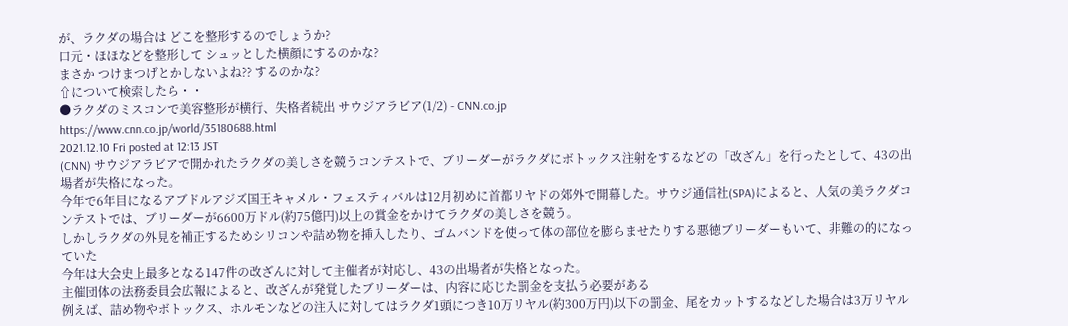が、ラクダの場合は どこを整形するのでしょうか?
口元・ほほなどを整形して シュッとした横顔にするのかな?
まさか つけまつげとかしないよね?? するのかな?
⇧について検索したら・・
●ラクダのミスコンで美容整形が横行、失格者続出 サウジアラビア(1/2) - CNN.co.jp
https://www.cnn.co.jp/world/35180688.html
2021.12.10 Fri posted at 12:13 JST
(CNN) サウジアラビアで開かれたラクダの美しさを競うコンテストで、ブリーダーがラクダにボトックス注射をするなどの「改ざん」を行ったとして、43の出場者が失格になった。
今年で6年目になるアブドルアジズ国王キャメル・フェスティバルは12月初めに首都リヤドの郊外で開幕した。サウジ通信社(SPA)によると、人気の美ラクダコンテストでは、ブリーダーが6600万ドル(約75億円)以上の賞金をかけてラクダの美しさを競う。
しかしラクダの外見を補正するためシリコンや詰め物を挿入したり、ゴムバンドを使って体の部位を膨らませたりする悪徳ブリーダーもいて、非難の的になっていた
今年は大会史上最多となる147件の改ざんに対して主催者が対応し、43の出場者が失格となった。
主催団体の法務委員会広報によると、改ざんが発覚したブリーダーは、内容に応じた罰金を支払う必要がある
例えば、詰め物やボトックス、ホルモンなどの注入に対してはラクダ1頭につき10万リヤル(約300万円)以下の罰金、尾をカットするなどした場合は3万リヤル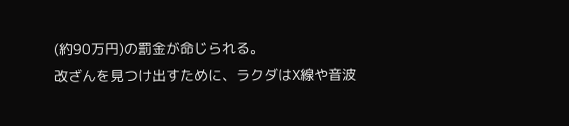(約90万円)の罰金が命じられる。
改ざんを見つけ出すために、ラクダはX線や音波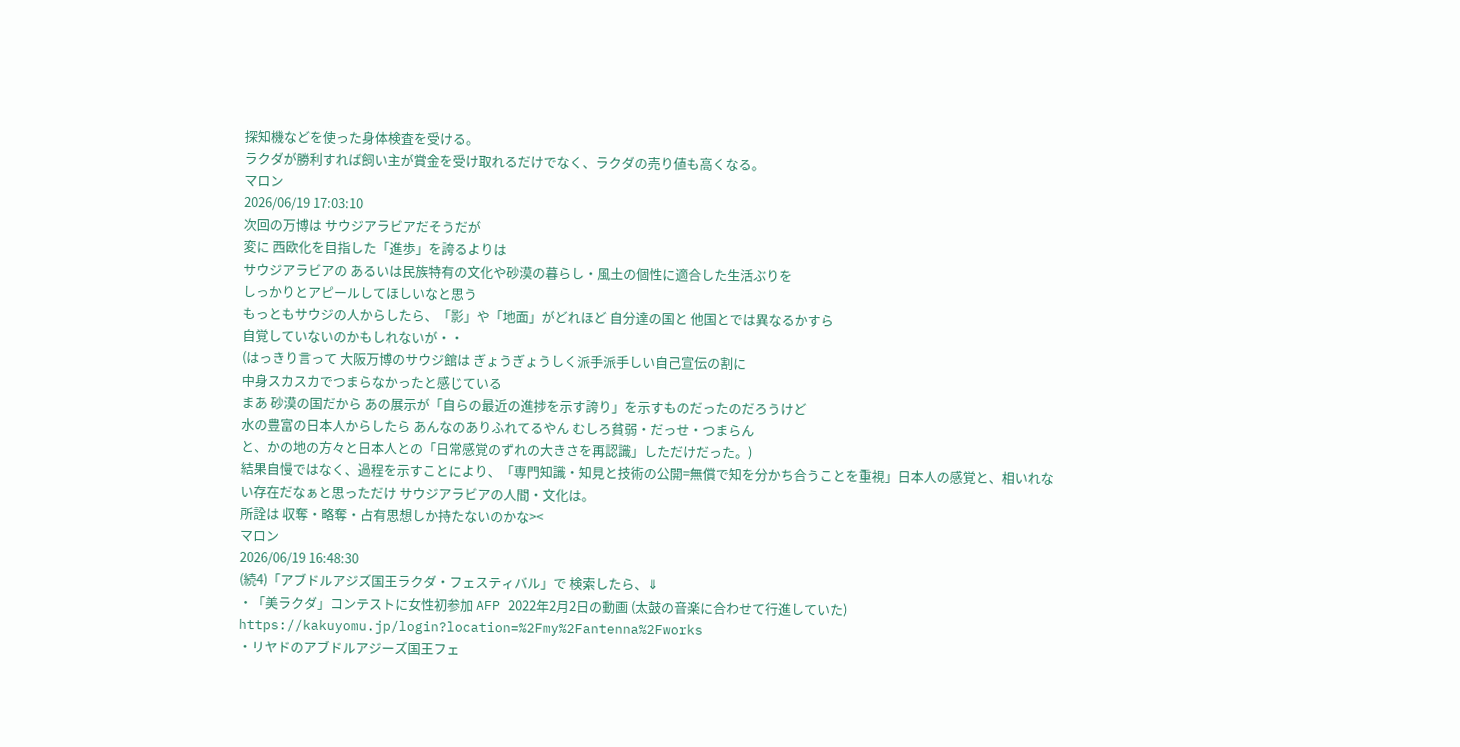探知機などを使った身体検査を受ける。
ラクダが勝利すれば飼い主が賞金を受け取れるだけでなく、ラクダの売り値も高くなる。
マロン
2026/06/19 17:03:10
次回の万博は サウジアラビアだそうだが
変に 西欧化を目指した「進歩」を誇るよりは
サウジアラビアの あるいは民族特有の文化や砂漠の暮らし・風土の個性に適合した生活ぶりを
しっかりとアピールしてほしいなと思う
もっともサウジの人からしたら、「影」や「地面」がどれほど 自分達の国と 他国とでは異なるかすら
自覚していないのかもしれないが・・
(はっきり言って 大阪万博のサウジ館は ぎょうぎょうしく派手派手しい自己宣伝の割に
中身スカスカでつまらなかったと感じている
まあ 砂漠の国だから あの展示が「自らの最近の進捗を示す誇り」を示すものだったのだろうけど
水の豊富の日本人からしたら あんなのありふれてるやん むしろ貧弱・だっせ・つまらん
と、かの地の方々と日本人との「日常感覚のずれの大きさを再認識」しただけだった。)
結果自慢ではなく、過程を示すことにより、「専門知識・知見と技術の公開=無償で知を分かち合うことを重視」日本人の感覚と、相いれない存在だなぁと思っただけ サウジアラビアの人間・文化は。
所詮は 収奪・略奪・占有思想しか持たないのかな><
マロン
2026/06/19 16:48:30
(続4)「アブドルアジズ国王ラクダ・フェスティバル」で 検索したら、⇓
・「美ラクダ」コンテストに女性初参加 AFP 2022年2月2日の動画 (太鼓の音楽に合わせて行進していた)
https://kakuyomu.jp/login?location=%2Fmy%2Fantenna%2Fworks
・リヤドのアブドルアジーズ国王フェ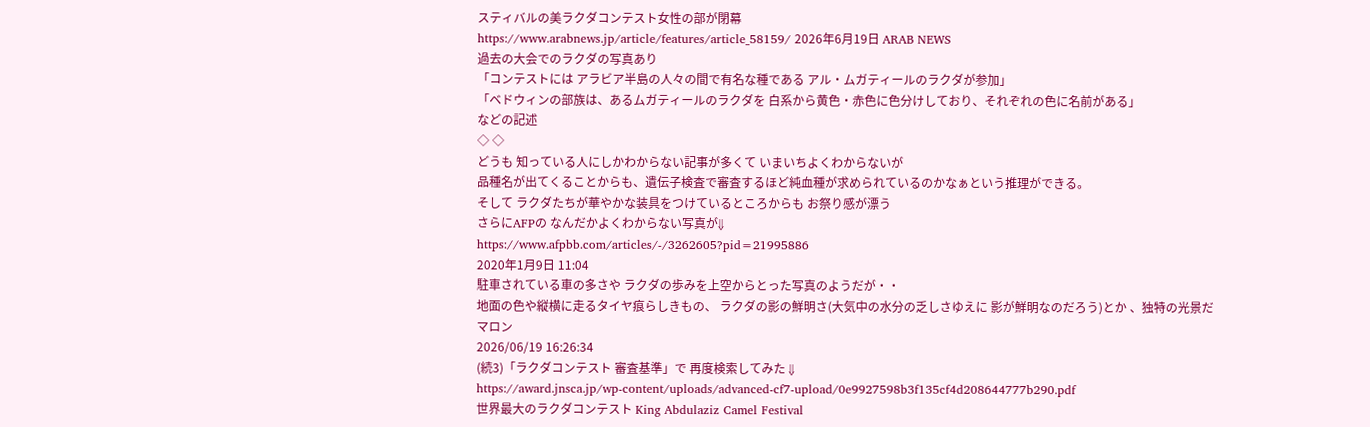スティバルの美ラクダコンテスト女性の部が閉幕
https://www.arabnews.jp/article/features/article_58159/ 2026年6月19日 ARAB NEWS
過去の大会でのラクダの写真あり
「コンテストには アラビア半島の人々の間で有名な種である アル・ムガティールのラクダが参加」
「ベドウィンの部族は、あるムガティールのラクダを 白系から黄色・赤色に色分けしており、それぞれの色に名前がある」
などの記述
◇ ◇
どうも 知っている人にしかわからない記事が多くて いまいちよくわからないが
品種名が出てくることからも、遺伝子検査で審査するほど純血種が求められているのかなぁという推理ができる。
そして ラクダたちが華やかな装具をつけているところからも お祭り感が漂う
さらにAFPの なんだかよくわからない写真が⇓
https://www.afpbb.com/articles/-/3262605?pid=21995886
2020年1月9日 11:04
駐車されている車の多さや ラクダの歩みを上空からとった写真のようだが・・
地面の色や縦横に走るタイヤ痕らしきもの、 ラクダの影の鮮明さ(大気中の水分の乏しさゆえに 影が鮮明なのだろう)とか 、独特の光景だ
マロン
2026/06/19 16:26:34
(続3)「ラクダコンテスト 審査基準」で 再度検索してみた ⇓
https://award.jnsca.jp/wp-content/uploads/advanced-cf7-upload/0e9927598b3f135cf4d208644777b290.pdf
世界最大のラクダコンテスト King Abdulaziz Camel Festival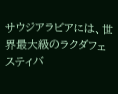サウジアラビアには、世界最大級のラクダフェスティバ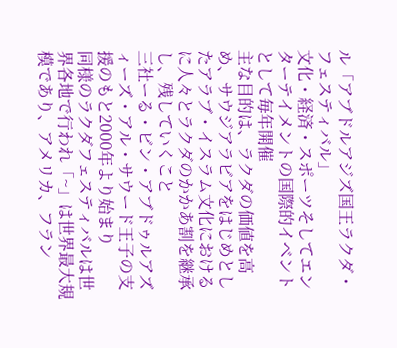ル「アブドルアジズ国王ラクダ・フェスティバル」
文化・経済・スポーツそしてエンターテイメントの国際的イベントとして毎年開催
主な目的は、ラクダの価値を高め、サウジアラビアをはじめとしたアラブ・イスラム文化におけるに人々とラクダのかかあ割を継承し、残していくこと
三社ーる・ビン・アブドゥルアズィーズ・アル・サウード王子の支援のもと2000年より始まり
同様のラクダフェスティバルは世界各地で行われ「~」は世界最大規模であり、アメリカ、フラン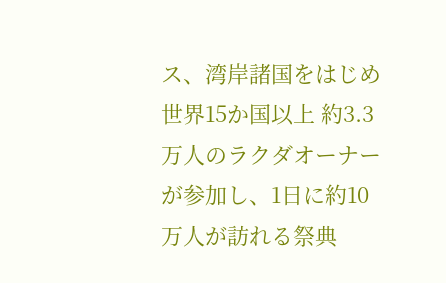ス、湾岸諸国をはじめ 世界15か国以上 約3.3万人のラクダオーナーが参加し、1日に約10万人が訪れる祭典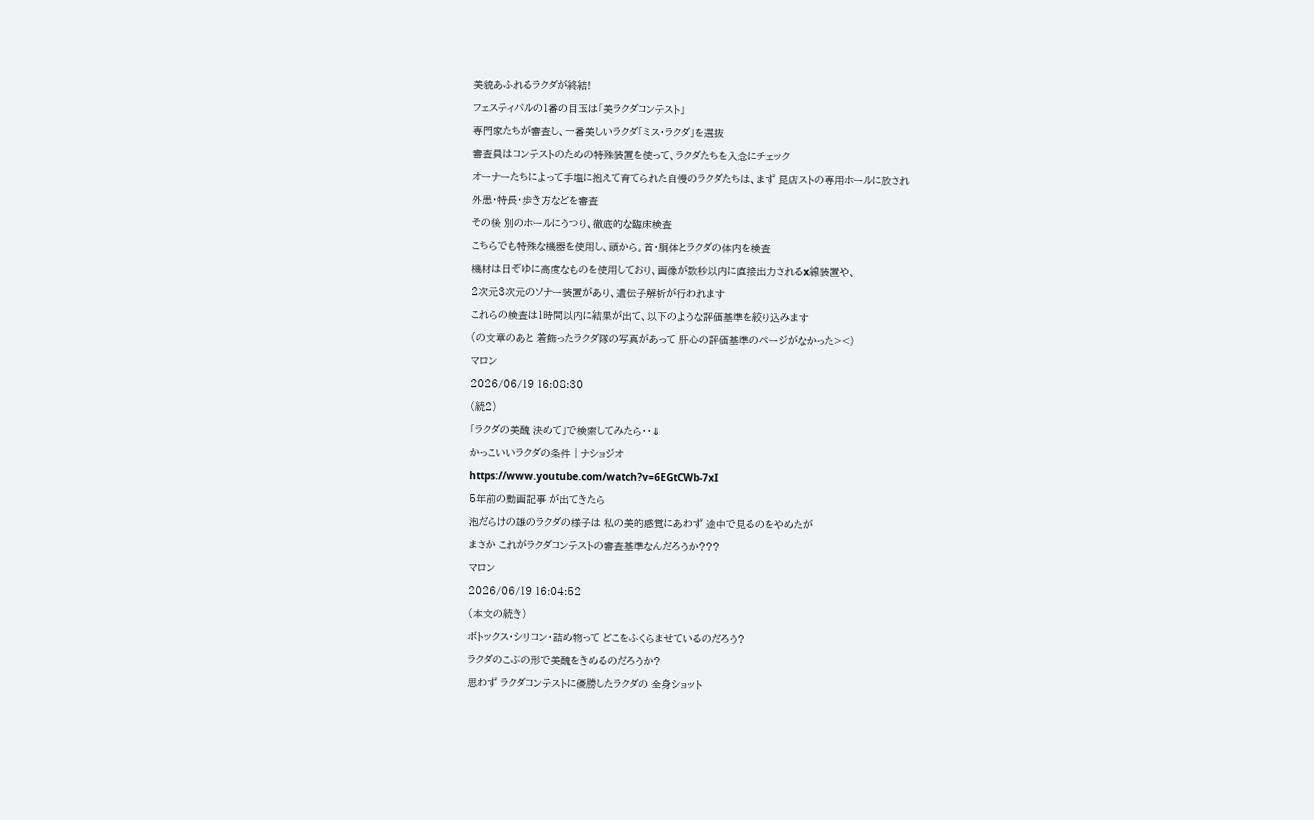美貌あふれるラクダが終結!
フェスティバルの1番の目玉は「美ラクダコンテスト」
専門家たちが審査し、一番美しいラクダ「ミス・ラクダ」を選抜
審査員はコンテストのための特殊装置を使って、ラクダたちを入念にチェック
オーナーたちによって手塩に抱えて育てられた自慢のラクダたちは、まず 昆店ストの専用ホールに放され
外患・特長・歩き方などを審査
その後 別のホールにうつり、徹底的な臨床検査
こちらでも特殊な機器を使用し、頭から。首・胴体とラクダの体内を検査
機材は日ぞゆに高度なものを使用しており、画像が数秒以内に直接出力されるx線装置や、
2次元3次元のソナー装置があり、遺伝子解析が行われます
これらの検査は1時間以内に結果が出て、以下のような評価基準を絞り込みます
(の文章のあと 着飾ったラクダ隊の写真があって 肝心の評価基準のページがなかった><)
マロン
2026/06/19 16:08:30
(続2)
「ラクダの美醜 決めて」で検索してみたら・・⇓
かっこいいラクダの条件 | ナショジオ
https://www.youtube.com/watch?v=6EGtCWb-7xI
5年前の動画記事 が出てきたら
泡だらけの雄のラクダの様子は 私の美的感覚にあわず 途中で見るのをやめたが
まさか これがラクダコンテストの審査基準なんだろうか???
マロン
2026/06/19 16:04:52
(本文の続き)
ボトックス・シリコン・詰め物って どこをふくらませているのだろう?
ラクダのこぶの形で美醜をきめるのだろうか?
思わず ラクダコンテストに優勝したラクダの 全身ショット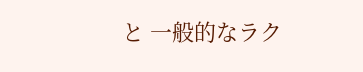と 一般的なラク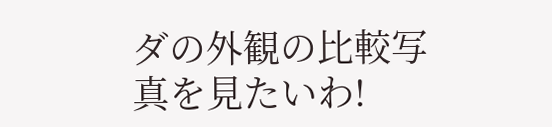ダの外観の比較写真を見たいわ!